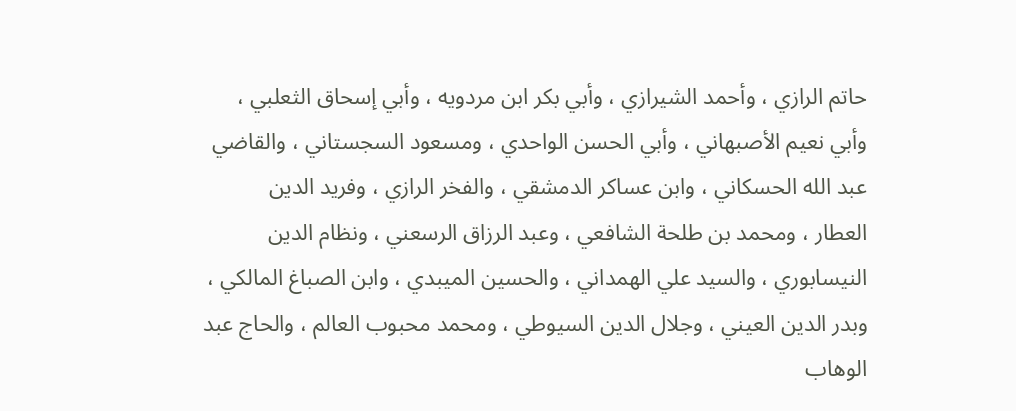حاتم الرازي ، وأحمد الشيرازي ، وأبي بكر ابن مردويه ، وأبي إسحاق الثعلبي ،
وأبي نعيم الأصبهاني ، وأبي الحسن الواحدي ، ومسعود السجستاني ، والقاضي
عبد الله الحسكاني ، وابن عساكر الدمشقي ، والفخر الرازي ، وفريد الدين
العطار ، ومحمد بن طلحة الشافعي ، وعبد الرزاق الرسعني ، ونظام الدين
النيسابوري ، والسيد علي الهمداني ، والحسين الميبدي ، وابن الصباغ المالكي ،
وبدر الدين العيني ، وجلال الدين السيوطي ، ومحمد محبوب العالم ، والحاج عبد
الوهاب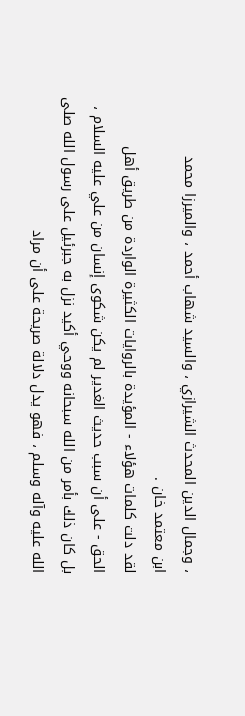، وجمال الدين المحدث الشيرازي ، والسيد شهاب أحمد ، والميرزا محمد
ابن معتمد خان .
لقد دلت كلمات هؤلاء - المؤيدة بالروايات الكثيرة الواردة من طريق أهل
الحق - على أن سبب حديث الغدير لم يكن شكوى إنسان من علي عليه السلام ،
بل كان ذلك بأمر من الله سبحانه ووحي أكيد نزل به جبرئيل على رسول الله صلى
الله عليه وآله وسلم ، فهو يدل دلالة صريحة على أن مراد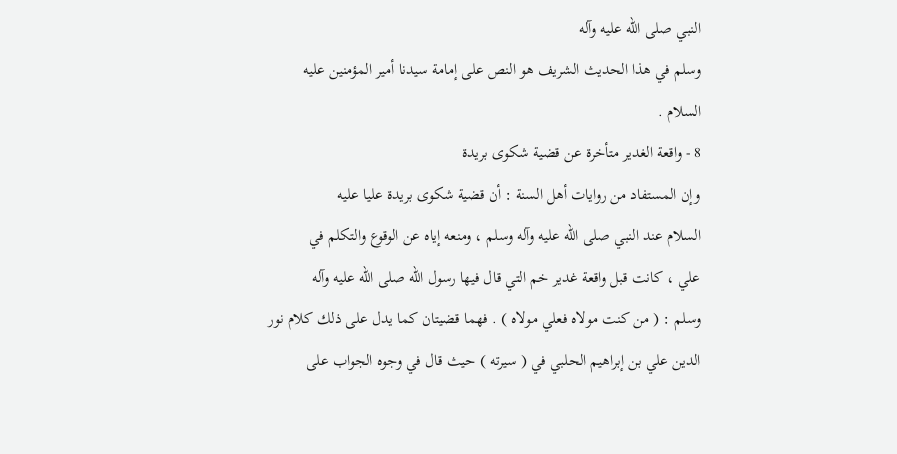النبي صلى الله عليه وآله
وسلم في هذا الحديث الشريف هو النص على إمامة سيدنا أمير المؤمنين عليه
السلام .
8 - واقعة الغدير متأخرة عن قضية شكوى بريدة
وإن المستفاد من روايات أهل السنة : أن قضية شكوى بريدة عليا عليه
السلام عند النبي صلى الله عليه وآله وسلم ، ومنعه إياه عن الوقوع والتكلم في
علي ، كانت قبل واقعة غدير خم التي قال فيها رسول الله صلى الله عليه وآله
وسلم : ( من كنت مولاه فعلي مولاه ) . فهما قضيتان كما يدل على ذلك كلام نور
الدين علي بن إبراهيم الحلبي في ( سيرته ) حيث قال في وجوه الجواب على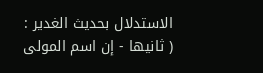الاستدلال بحديث الغدير :
( ثانيها - إن اسم المولى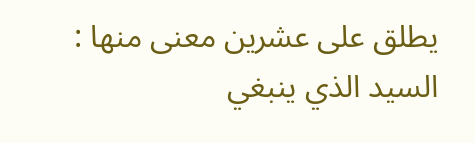يطلق على عشرين معنى منها : السيد الذي ينبغي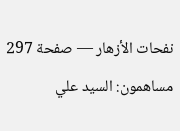نفحات الأزهار — صفحة 297
مساهمون: السيد علي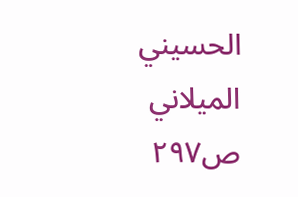الحسيني الميلاني
ص٢٩٧